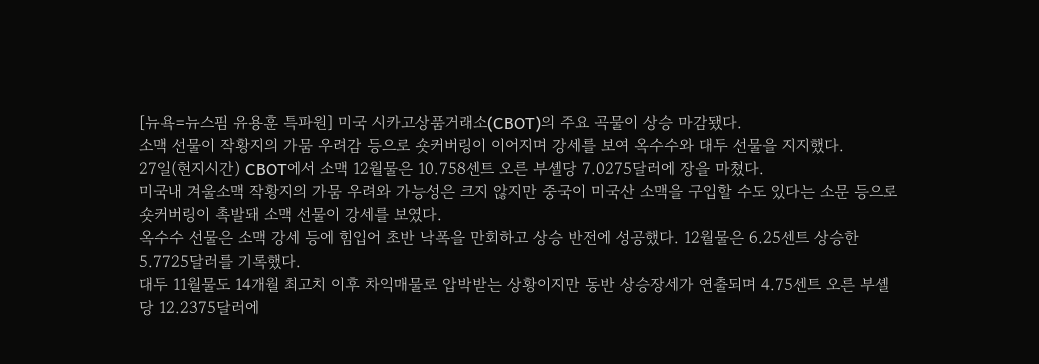[뉴욕=뉴스핌 유용훈 특파원] 미국 시카고상품거래소(CBOT)의 주요 곡물이 상승 마감됐다.
소맥 선물이 작황지의 가뭄 우려감 등으로 숏커버링이 이어지며 강세를 보여 옥수수와 대두 선물을 지지했다.
27일(현지시간) CBOT에서 소맥 12월물은 10.758센트 오른 부셸당 7.0275달러에 장을 마쳤다.
미국내 겨울소맥 작황지의 가뭄 우려와 가능성은 크지 않지만 중국이 미국산 소맥을 구입할 수도 있다는 소문 등으로 숏커버링이 촉발돼 소맥 선물이 강세를 보였다.
옥수수 선물은 소맥 강세 등에 힘입어 초반 낙폭을 만회하고 상승 반전에 성공했다. 12월물은 6.25센트 상승한 5.7725달러를 기록했다.
대두 11월물도 14개월 최고치 이후 차익매물로 압박받는 상황이지만 동반 상승장세가 연출되며 4.75센트 오른 부셸당 12.2375달러에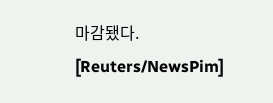마감됐다.
[Reuters/NewsPim]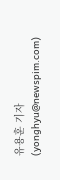유용훈 기자 (yonghyu@newspim.com)